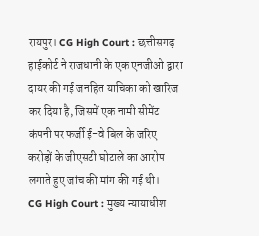रायपुर। CG High Court : छत्तीसगढ़ हाईकोर्ट ने राजधानी के एक एनजीओ द्वारा दायर की गई जनहित याचिका को खारिज कर दिया है, जिसमें एक नामी सीमेंट कंपनी पर फर्जी ई-वे बिल के जरिए करोड़ों के जीएसटी घोटाले का आरोप लगाते हुए जांच की मांग की गई थी।
CG High Court : मुख्य न्यायाधीश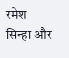रमेश सिन्हा और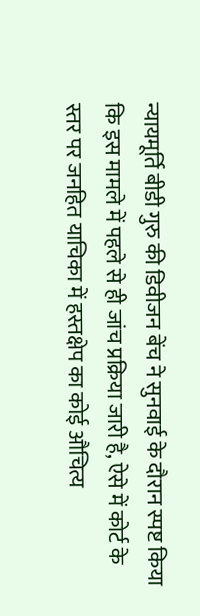न्यायमूर्ति बीडी गुरु की डिवीजन बेंच ने सुनवाई के दौरान स्पष्ट किया कि इस मामले में पहले से ही जांच प्रक्रिया जारी है, ऐसे में कोर्ट के स्तर पर जनहित याचिका में हस्तक्षेप का कोई औचित्य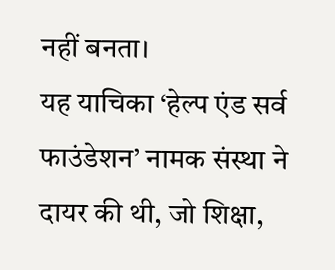नहीं बनता।
यह याचिका ‘हेल्प एंड सर्व फाउंडेशन’ नामक संस्था ने दायर की थी, जो शिक्षा,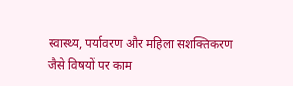स्वास्थ्य, पर्यावरण और महिला सशक्तिकरण जैसे विषयों पर काम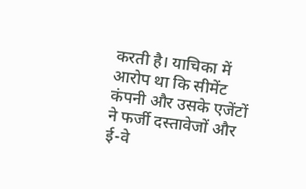करती है। याचिका में आरोप था कि सीमेंट कंपनी और उसके एजेंटों ने फर्जी दस्तावेजों और ई-वे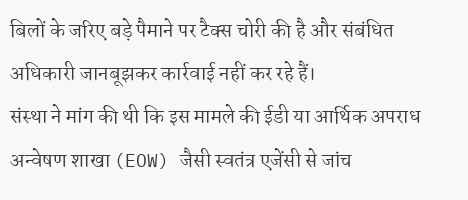बिलों के जरिए बड़े पैमाने पर टैक्स चोरी की है और संबंधित अधिकारी जानबूझकर कार्रवाई नहीं कर रहे हैं।
संस्था ने मांग की थी कि इस मामले की ईडी या आर्थिक अपराध अन्वेषण शाखा (EOW) जैसी स्वतंत्र एजेंसी से जांच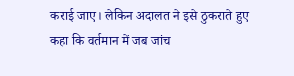कराई जाए। लेकिन अदालत ने इसे ठुकराते हुए कहा कि वर्तमान में जब जांच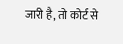जारी है, तो कोर्ट से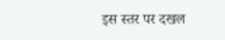इस स्तर पर दखल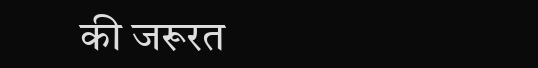की जरूरत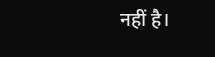नहीं है।